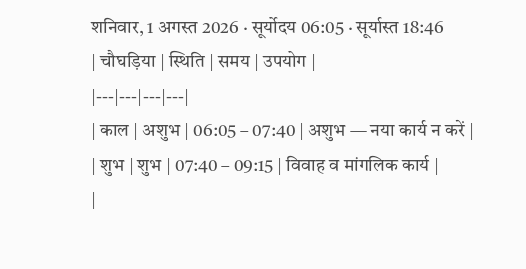शनिवार, 1 अगस्त 2026 · सूर्योदय 06:05 · सूर्यास्त 18:46
| चौघड़िया | स्थिति | समय | उपयोग |
|---|---|---|---|
| काल | अशुभ | 06:05 – 07:40 | अशुभ — नया कार्य न करें |
| शुभ | शुभ | 07:40 – 09:15 | विवाह व मांगलिक कार्य |
|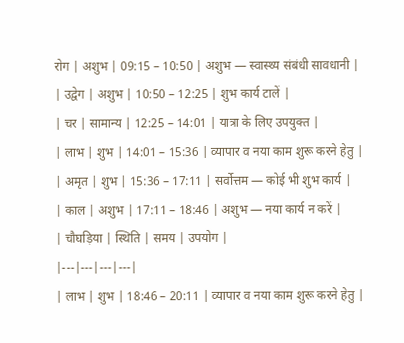रोग | अशुभ | 09:15 – 10:50 | अशुभ — स्वास्थ्य संबंधी सावधानी |
| उद्वेग | अशुभ | 10:50 – 12:25 | शुभ कार्य टालें |
| चर | सामान्य | 12:25 – 14:01 | यात्रा के लिए उपयुक्त |
| लाभ | शुभ | 14:01 – 15:36 | व्यापार व नया काम शुरू करने हेतु |
| अमृत | शुभ | 15:36 – 17:11 | सर्वोत्तम — कोई भी शुभ कार्य |
| काल | अशुभ | 17:11 – 18:46 | अशुभ — नया कार्य न करें |
| चौघड़िया | स्थिति | समय | उपयोग |
|---|---|---|---|
| लाभ | शुभ | 18:46 – 20:11 | व्यापार व नया काम शुरू करने हेतु |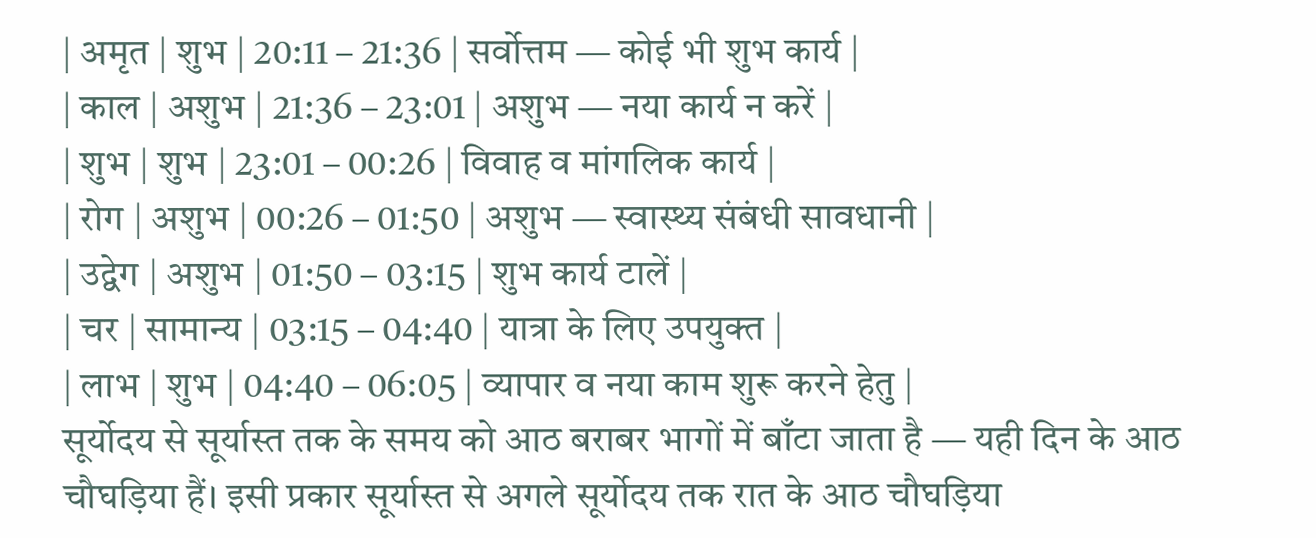| अमृत | शुभ | 20:11 – 21:36 | सर्वोत्तम — कोई भी शुभ कार्य |
| काल | अशुभ | 21:36 – 23:01 | अशुभ — नया कार्य न करें |
| शुभ | शुभ | 23:01 – 00:26 | विवाह व मांगलिक कार्य |
| रोग | अशुभ | 00:26 – 01:50 | अशुभ — स्वास्थ्य संबंधी सावधानी |
| उद्वेग | अशुभ | 01:50 – 03:15 | शुभ कार्य टालें |
| चर | सामान्य | 03:15 – 04:40 | यात्रा के लिए उपयुक्त |
| लाभ | शुभ | 04:40 – 06:05 | व्यापार व नया काम शुरू करने हेतु |
सूर्योदय से सूर्यास्त तक के समय को आठ बराबर भागों में बाँटा जाता है — यही दिन के आठ चौघड़िया हैं। इसी प्रकार सूर्यास्त से अगले सूर्योदय तक रात के आठ चौघड़िया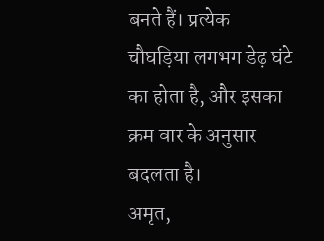बनते हैं। प्रत्येक चौघड़िया लगभग डेढ़ घंटे का होता है, और इसका क्रम वार के अनुसार बदलता है।
अमृत,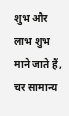शुभ और लाभ शुभ माने जाते हैं, चर सामान्य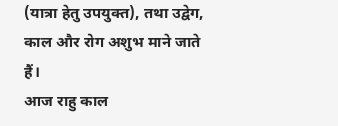(यात्रा हेतु उपयुक्त), तथा उद्वेग, काल और रोग अशुभ माने जाते हैं।
आज राहु काल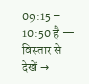09:15 – 10:50 है — विस्तार से देखें →